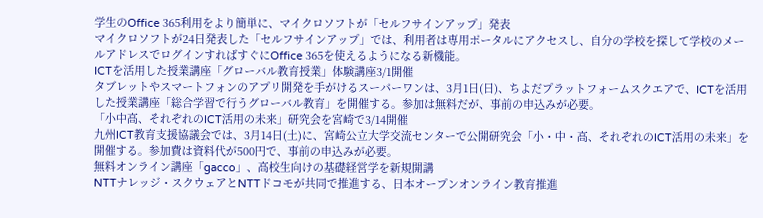学生のOffice 365利用をより簡単に、マイクロソフトが「セルフサインアップ」発表
マイクロソフトが24日発表した「セルフサインアップ」では、利用者は専用ポータルにアクセスし、自分の学校を探して学校のメールアドレスでログインすればすぐにOffice 365を使えるようになる新機能。
ICTを活用した授業講座「グローバル教育授業」体験講座3/1開催
タブレットやスマートフォンのアプリ開発を手がけるスーパーワンは、3月1日(日)、ちよだプラットフォームスクエアで、ICTを活用した授業講座「総合学習で行うグローバル教育」を開催する。参加は無料だが、事前の申込みが必要。
「小中高、それぞれのICT活用の未来」研究会を宮崎で3/14開催
九州ICT教育支援協議会では、3月14日(土)に、宮崎公立大学交流センターで公開研究会「小・中・高、それぞれのICT活用の未来」を開催する。参加費は資料代が500円で、事前の申込みが必要。
無料オンライン講座「gacco」、高校生向けの基礎経営学を新規開講
NTTナレッジ・スクウェアとNTTドコモが共同で推進する、日本オープンオンライン教育推進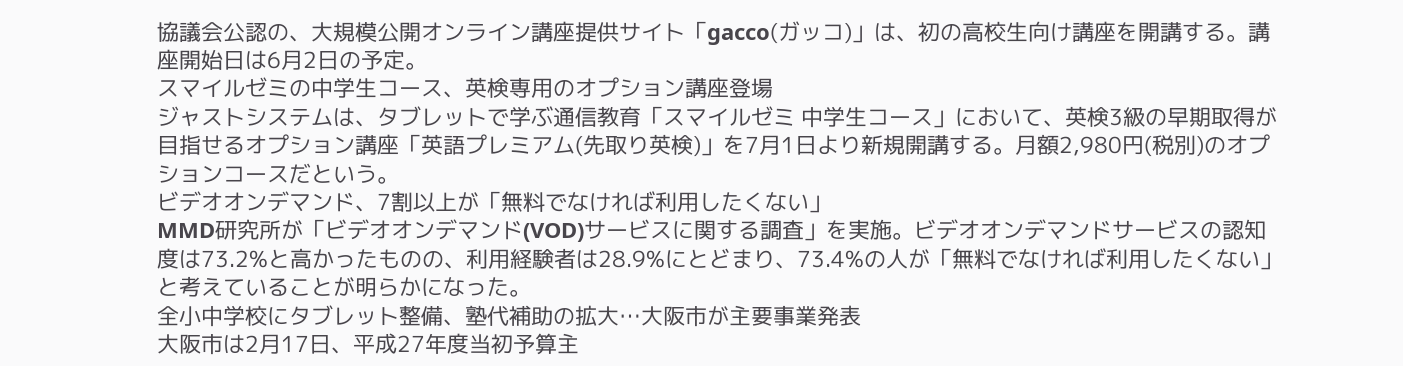協議会公認の、大規模公開オンライン講座提供サイト「gacco(ガッコ)」は、初の高校生向け講座を開講する。講座開始日は6月2日の予定。
スマイルゼミの中学生コース、英検専用のオプション講座登場
ジャストシステムは、タブレットで学ぶ通信教育「スマイルゼミ 中学生コース」において、英検3級の早期取得が目指せるオプション講座「英語プレミアム(先取り英検)」を7月1日より新規開講する。月額2,980円(税別)のオプションコースだという。
ビデオオンデマンド、7割以上が「無料でなければ利用したくない」
MMD研究所が「ビデオオンデマンド(VOD)サービスに関する調査」を実施。ビデオオンデマンドサービスの認知度は73.2%と高かったものの、利用経験者は28.9%にとどまり、73.4%の人が「無料でなければ利用したくない」と考えていることが明らかになった。
全小中学校にタブレット整備、塾代補助の拡大…大阪市が主要事業発表
大阪市は2月17日、平成27年度当初予算主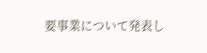要事業について発表し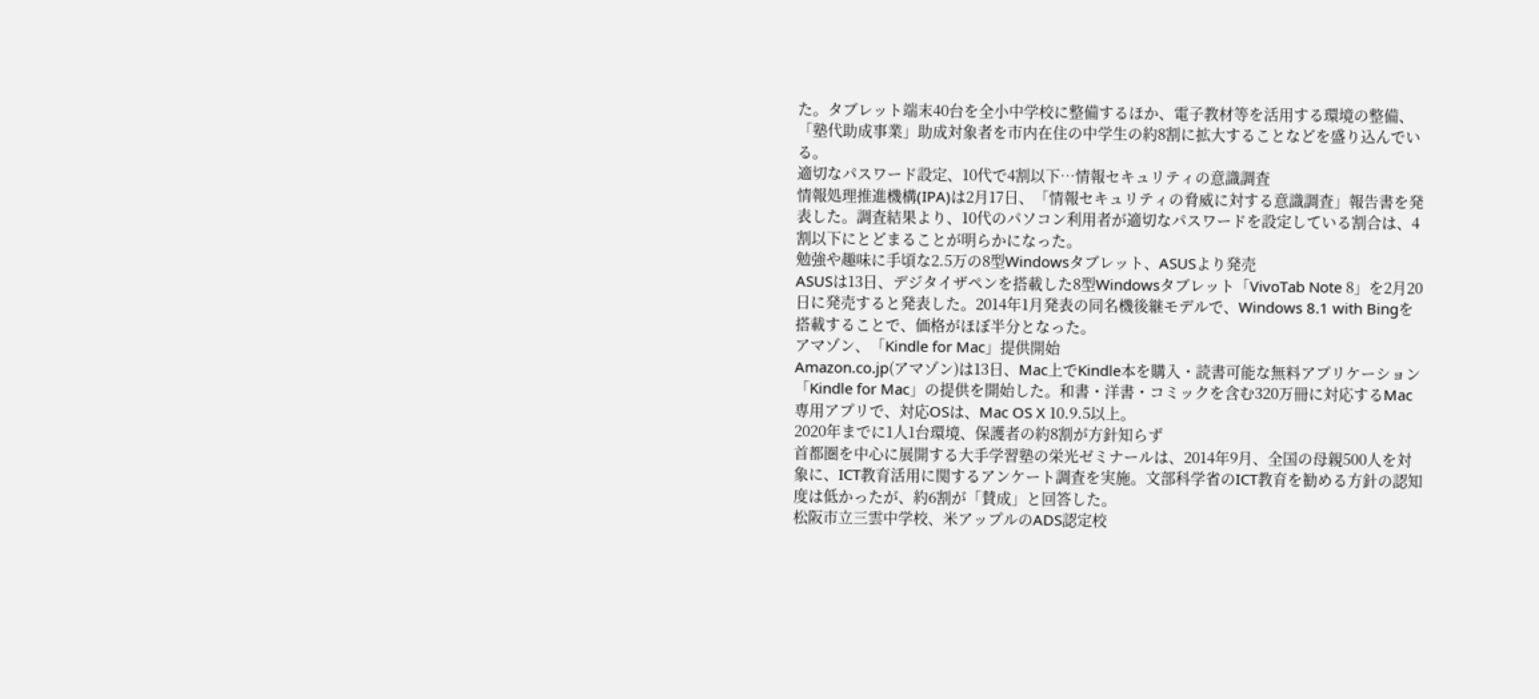た。タブレット端末40台を全小中学校に整備するほか、電子教材等を活用する環境の整備、「塾代助成事業」助成対象者を市内在住の中学生の約8割に拡大することなどを盛り込んでいる。
適切なパスワード設定、10代で4割以下…情報セキュリティの意識調査
情報処理推進機構(IPA)は2月17日、「情報セキュリティの脅威に対する意識調査」報告書を発表した。調査結果より、10代のパソコン利用者が適切なパスワードを設定している割合は、4割以下にとどまることが明らかになった。
勉強や趣味に手頃な2.5万の8型Windowsタブレット、ASUSより発売
ASUSは13日、デジタイザペンを搭載した8型Windowsタブレット「VivoTab Note 8」を2月20日に発売すると発表した。2014年1月発表の同名機後継モデルで、Windows 8.1 with Bingを搭載することで、価格がほぼ半分となった。
アマゾン、「Kindle for Mac」提供開始
Amazon.co.jp(アマゾン)は13日、Mac上でKindle本を購入・読書可能な無料アプリケーション「Kindle for Mac」の提供を開始した。和書・洋書・コミックを含む320万冊に対応するMac専用アプリで、対応OSは、Mac OS X 10.9.5以上。
2020年までに1人1台環境、保護者の約8割が方針知らず
首都圏を中心に展開する大手学習塾の栄光ゼミナールは、2014年9月、全国の母親500人を対象に、ICT教育活用に関するアンケート調査を実施。文部科学省のICT教育を勧める方針の認知度は低かったが、約6割が「賛成」と回答した。
松阪市立三雲中学校、米アップルのADS認定校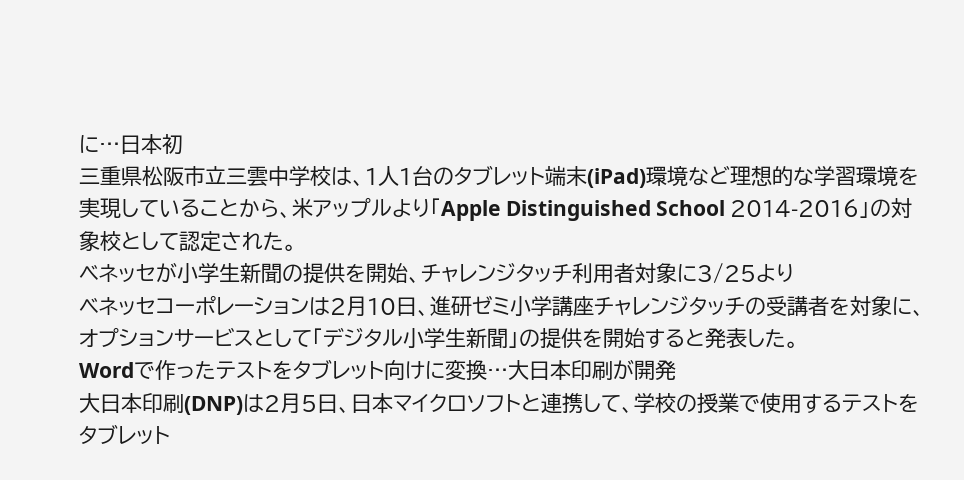に…日本初
三重県松阪市立三雲中学校は、1人1台のタブレット端末(iPad)環境など理想的な学習環境を実現していることから、米アップルより「Apple Distinguished School 2014-2016」の対象校として認定された。
ベネッセが小学生新聞の提供を開始、チャレンジタッチ利用者対象に3/25より
ベネッセコーポレーションは2月10日、進研ゼミ小学講座チャレンジタッチの受講者を対象に、オプションサービスとして「デジタル小学生新聞」の提供を開始すると発表した。
Wordで作ったテストをタブレット向けに変換…大日本印刷が開発
大日本印刷(DNP)は2月5日、日本マイクロソフトと連携して、学校の授業で使用するテストをタブレット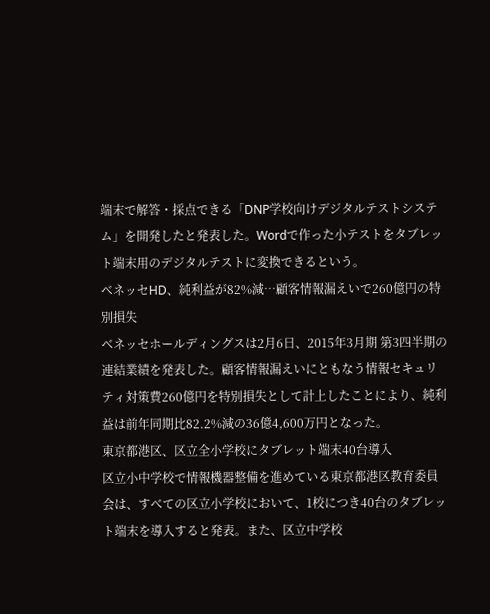端末で解答・採点できる「DNP学校向けデジタルテストシステム」を開発したと発表した。Wordで作った小テストをタブレット端末用のデジタルテストに変換できるという。
ベネッセHD、純利益が82%減…顧客情報漏えいで260億円の特別損失
ベネッセホールディングスは2月6日、2015年3月期 第3四半期の連結業績を発表した。顧客情報漏えいにともなう情報セキュリティ対策費260億円を特別損失として計上したことにより、純利益は前年同期比82.2%減の36億4,600万円となった。
東京都港区、区立全小学校にタブレット端末40台導入
区立小中学校で情報機器整備を進めている東京都港区教育委員会は、すべての区立小学校において、1校につき40台のタブレット端末を導入すると発表。また、区立中学校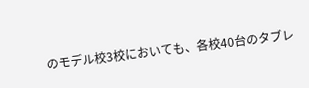のモデル校3校においても、各校40台のタブレ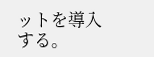ットを導入する。